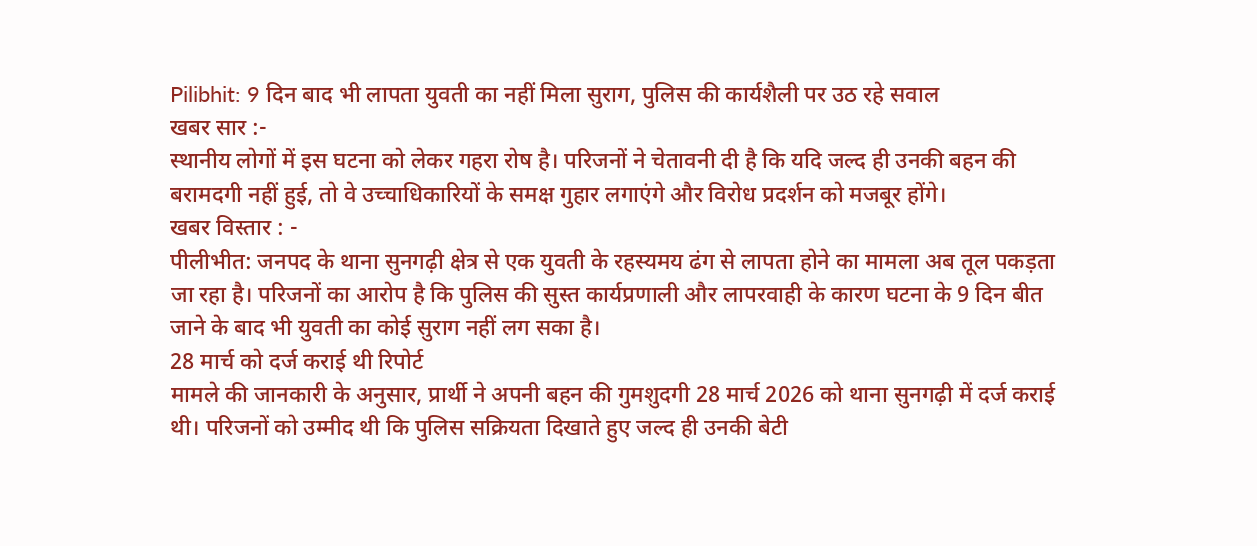Pilibhit: 9 दिन बाद भी लापता युवती का नहीं मिला सुराग, पुलिस की कार्यशैली पर उठ रहे सवाल
खबर सार :-
स्थानीय लोगों में इस घटना को लेकर गहरा रोष है। परिजनों ने चेतावनी दी है कि यदि जल्द ही उनकी बहन की बरामदगी नहीं हुई, तो वे उच्चाधिकारियों के समक्ष गुहार लगाएंगे और विरोध प्रदर्शन को मजबूर होंगे।
खबर विस्तार : -
पीलीभीत: जनपद के थाना सुनगढ़ी क्षेत्र से एक युवती के रहस्यमय ढंग से लापता होने का मामला अब तूल पकड़ता जा रहा है। परिजनों का आरोप है कि पुलिस की सुस्त कार्यप्रणाली और लापरवाही के कारण घटना के 9 दिन बीत जाने के बाद भी युवती का कोई सुराग नहीं लग सका है।
28 मार्च को दर्ज कराई थी रिपोर्ट
मामले की जानकारी के अनुसार, प्रार्थी ने अपनी बहन की गुमशुदगी 28 मार्च 2026 को थाना सुनगढ़ी में दर्ज कराई थी। परिजनों को उम्मीद थी कि पुलिस सक्रियता दिखाते हुए जल्द ही उनकी बेटी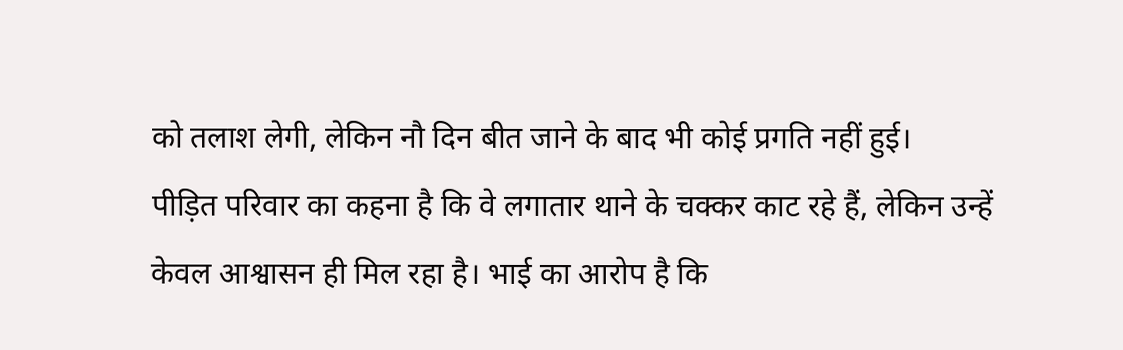को तलाश लेगी, लेकिन नौ दिन बीत जाने के बाद भी कोई प्रगति नहीं हुई।
पीड़ित परिवार का कहना है कि वे लगातार थाने के चक्कर काट रहे हैं, लेकिन उन्हें केवल आश्वासन ही मिल रहा है। भाई का आरोप है कि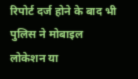रिपोर्ट दर्ज होने के बाद भी पुलिस ने मोबाइल लोकेशन या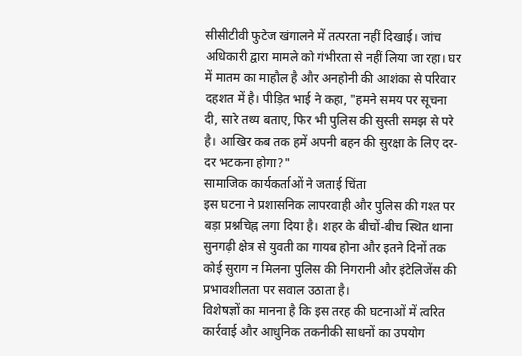सीसीटीवी फुटेज खंगालने में तत्परता नहीं दिखाई। जांच अधिकारी द्वारा मामले को गंभीरता से नहीं लिया जा रहा। घर में मातम का माहौल है और अनहोनी की आशंका से परिवार दहशत में है। पीड़ित भाई ने कहा, "हमने समय पर सूचना दी, सारे तथ्य बताए, फिर भी पुलिस की सुस्ती समझ से परे है। आखिर कब तक हमें अपनी बहन की सुरक्षा के लिए दर-दर भटकना होगा?"
सामाजिक कार्यकर्ताओं ने जताई चिंता
इस घटना ने प्रशासनिक लापरवाही और पुलिस की गश्त पर बड़ा प्रश्नचिह्न लगा दिया है। शहर के बीचों-बीच स्थित थाना सुनगढ़ी क्षेत्र से युवती का गायब होना और इतने दिनों तक कोई सुराग न मिलना पुलिस की निगरानी और इंटेलिजेंस की प्रभावशीलता पर सवाल उठाता है।
विशेषज्ञों का मानना है कि इस तरह की घटनाओं में त्वरित कार्रवाई और आधुनिक तकनीकी साधनों का उपयोग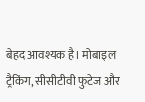बेहद आवश्यक है। मोबाइल ट्रैकिंग, सीसीटीवी फुटेज और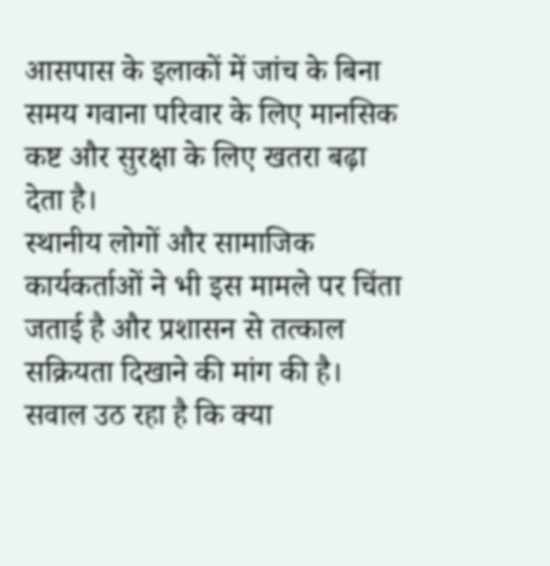आसपास के इलाकों में जांच के बिना समय गवाना परिवार के लिए मानसिक कष्ट और सुरक्षा के लिए खतरा बढ़ा देता है।
स्थानीय लोगों और सामाजिक कार्यकर्ताओं ने भी इस मामले पर चिंता जताई है और प्रशासन से तत्काल सक्रियता दिखाने की मांग की है। सवाल उठ रहा है कि क्या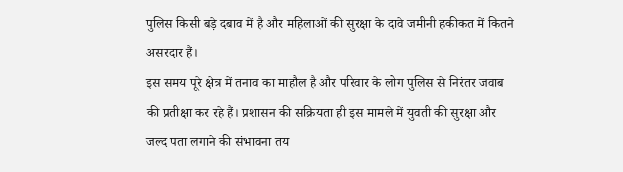पुलिस किसी बड़े दबाव में है और महिलाओं की सुरक्षा के दावे जमीनी हकीकत में कितने असरदार हैं।
इस समय पूरे क्षेत्र में तनाव का माहौल है और परिवार के लोग पुलिस से निरंतर जवाब की प्रतीक्षा कर रहे हैं। प्रशासन की सक्रियता ही इस मामले में युवती की सुरक्षा और जल्द पता लगाने की संभावना तय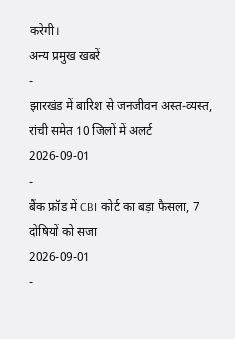करेगी।
अन्य प्रमुख खबरें
-
झारखंड में बारिश से जनजीवन अस्त-व्यस्त, रांची समेत 10 जिलों में अलर्ट
2026-09-01
-
बैंक फ्रॉड में CBI कोर्ट का बड़ा फैसला, 7 दोषियों को सजा
2026-09-01
-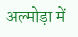अल्मोड़ा में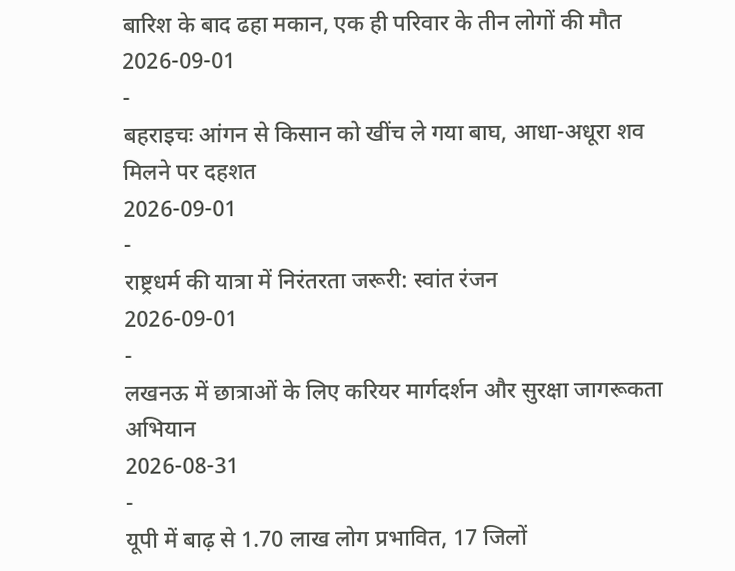बारिश के बाद ढहा मकान, एक ही परिवार के तीन लोगों की मौत
2026-09-01
-
बहराइचः आंगन से किसान को खींच ले गया बाघ, आधा-अधूरा शव मिलने पर दहशत
2026-09-01
-
राष्ट्रधर्म की यात्रा में निरंतरता जरूरी: स्वांत रंजन
2026-09-01
-
लखनऊ में छात्राओं के लिए करियर मार्गदर्शन और सुरक्षा जागरूकता अभियान
2026-08-31
-
यूपी में बाढ़ से 1.70 लाख लोग प्रभावित, 17 जिलों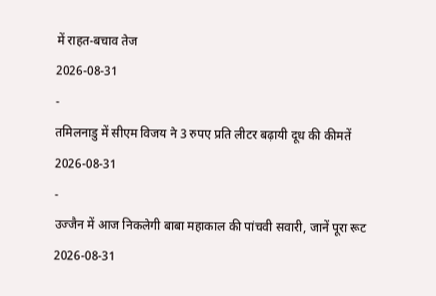में राहत-बचाव तेज
2026-08-31
-
तमिलनाडु में सीएम विजय ने 3 रुपए प्रति लीटर बढ़ायी दूध की कीमतें
2026-08-31
-
उज्जैन में आज निकलेगी बाबा महाकाल की पांचवी सवारी, जानें पूरा रूट
2026-08-31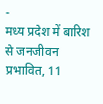-
मध्य प्रदेश में बारिश से जनजीवन प्रभावित, 11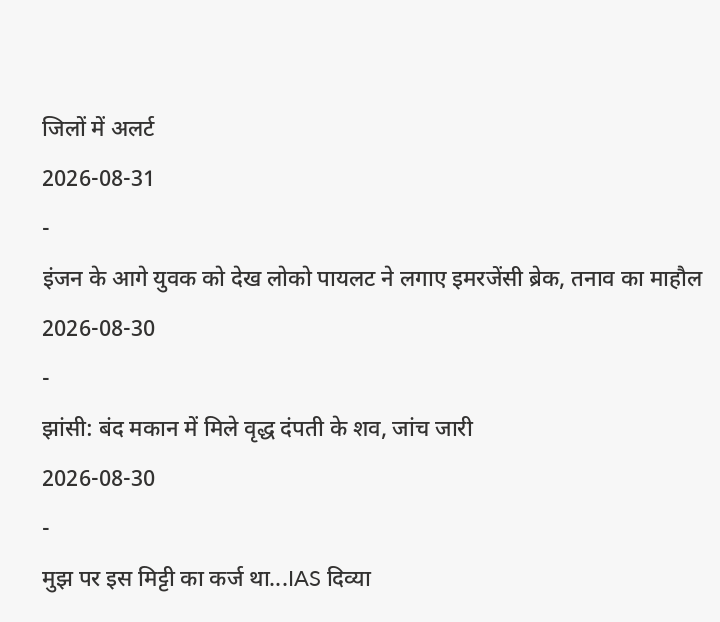जिलों में अलर्ट
2026-08-31
-
इंजन के आगे युवक को देख लोको पायलट ने लगाए इमरजेंसी ब्रेक, तनाव का माहौल
2026-08-30
-
झांसी: बंद मकान में मिले वृद्ध दंपती के शव, जांच जारी
2026-08-30
-
मुझ पर इस मिट्टी का कर्ज था...IAS दिव्या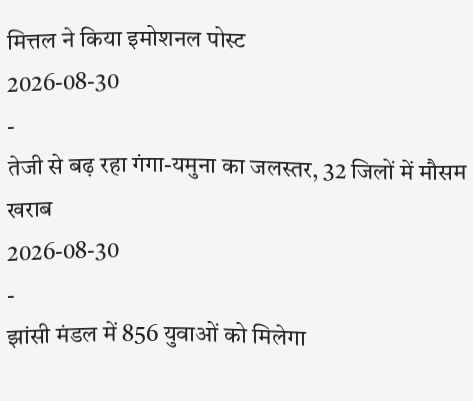मित्तल ने किया इमोशनल पोस्ट
2026-08-30
-
तेजी से बढ़ रहा गंगा-यमुना का जलस्तर, 32 जिलों में मौसम खराब
2026-08-30
-
झांसी मंडल में 856 युवाओं को मिलेगा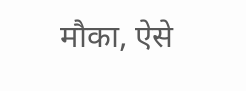मौका, ऐसे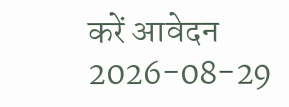करें आवेदन
2026-08-29